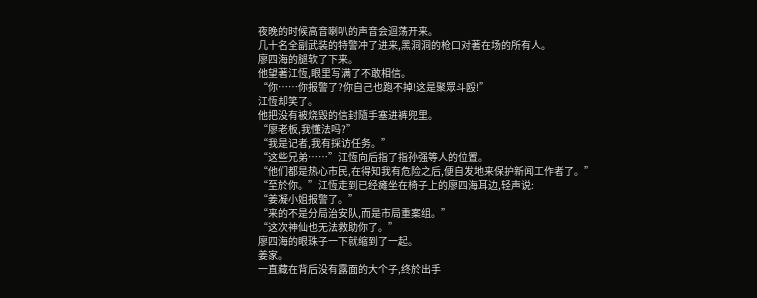夜晚的时候高音喇叭的声音会迴荡开来。
几十名全副武装的特警冲了进来,黑洞洞的枪口对著在场的所有人。
廖四海的腿软了下来。
他望著江恆,眼里写满了不敢相信。
“你……你报警了?你自己也跑不掉!这是聚眾斗殴!”
江恆却笑了。
他把没有被烧毁的信封隨手塞进裤兜里。
“廖老板,我懂法吗?”
“我是记者,我有採访任务。”
“这些兄弟……”江恆向后指了指孙强等人的位置。
“他们都是热心市民,在得知我有危险之后,便自发地来保护新闻工作者了。”
“至於你。”江恆走到已经瘫坐在椅子上的廖四海耳边,轻声说:
“姜凝小姐报警了。”
“来的不是分局治安队,而是市局重案组。”
“这次神仙也无法救助你了。”
廖四海的眼珠子一下就缩到了一起。
姜家。
一直藏在背后没有露面的大个子,终於出手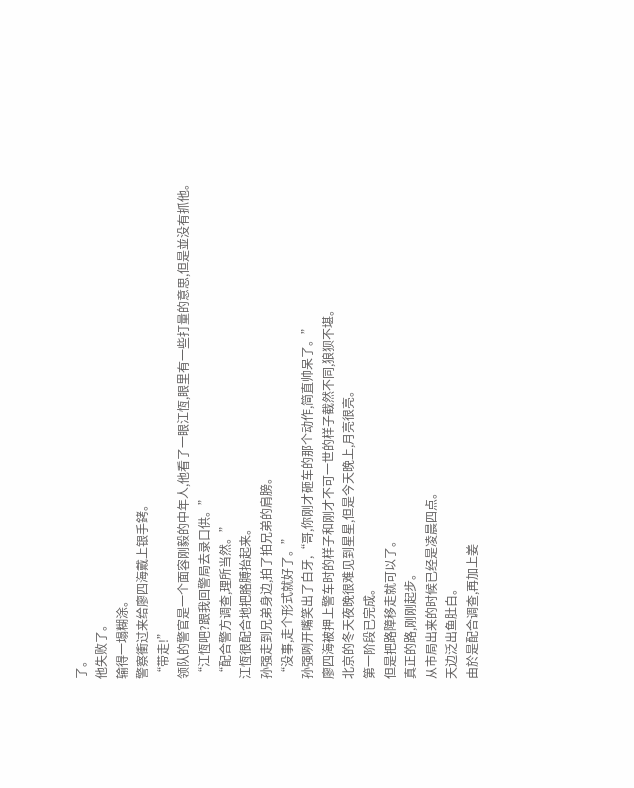了。
他失败了。
输得一塌糊涂。
警察衝过来给廖四海戴上银手銬。
“带走!”
领队的警官是一个面容刚毅的中年人,他看了一眼江恆,眼里有一些打量的意思,但是並没有抓他。
“江恆吧?跟我回警局去录口供。”
“配合警方调查,理所当然。”
江恆很配合地把胳膊抬起来。
孙强走到兄弟身边,拍了拍兄弟的肩膀。
“没事,走个形式就好了。”
孙强咧开嘴笑出了白牙,“哥,你刚才砸车的那个动作,简直帅呆了。”
廖四海被押上警车时的样子和刚才不可一世的样子截然不同,狼狈不堪。
北京的冬天夜晚很难见到星星,但是今天晚上,月亮很亮。
第一阶段已完成。
但是把路障移走就可以了。
真正的路,刚刚起步。
从市局出来的时候已经是凌晨四点。
天边泛出鱼肚白。
由於是配合调查,再加上姜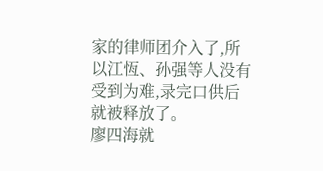家的律师团介入了,所以江恆、孙强等人没有受到为难,录完口供后就被释放了。
廖四海就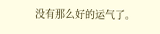没有那么好的运气了。